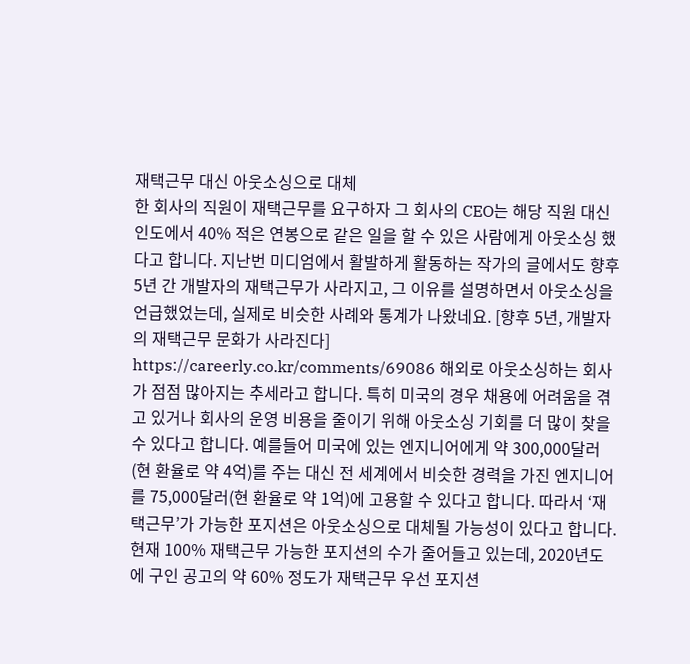재택근무 대신 아웃소싱으로 대체
한 회사의 직원이 재택근무를 요구하자 그 회사의 CEO는 해당 직원 대신 인도에서 40% 적은 연봉으로 같은 일을 할 수 있은 사람에게 아웃소싱 했다고 합니다. 지난번 미디엄에서 활발하게 활동하는 작가의 글에서도 향후 5년 간 개발자의 재택근무가 사라지고, 그 이유를 설명하면서 아웃소싱을 언급했었는데, 실제로 비슷한 사례와 통계가 나왔네요. [향후 5년, 개발자의 재택근무 문화가 사라진다] https://careerly.co.kr/comments/69086 해외로 아웃소싱하는 회사가 점점 많아지는 추세라고 합니다. 특히 미국의 경우 채용에 어려움을 겪고 있거나 회사의 운영 비용을 줄이기 위해 아웃소싱 기회를 더 많이 찾을 수 있다고 합니다. 예를들어 미국에 있는 엔지니어에게 약 300,000달러(현 환율로 약 4억)를 주는 대신 전 세계에서 비슷한 경력을 가진 엔지니어를 75,000달러(현 환율로 약 1억)에 고용할 수 있다고 합니다. 따라서 ‘재택근무’가 가능한 포지션은 아웃소싱으로 대체될 가능성이 있다고 합니다. 현재 100% 재택근무 가능한 포지션의 수가 줄어들고 있는데, 2020년도에 구인 공고의 약 60% 정도가 재택근무 우선 포지션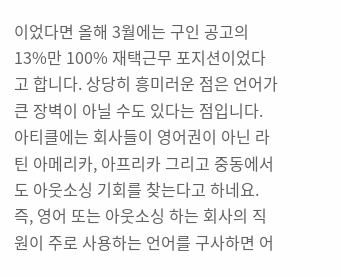이었다면 올해 3월에는 구인 공고의 13%만 100% 재택근무 포지션이었다고 합니다. 상당히 흥미러운 점은 언어가 큰 장벽이 아닐 수도 있다는 점입니다. 아티클에는 회사들이 영어권이 아닌 라틴 아메리카, 아프리카 그리고 중동에서도 아웃소싱 기회를 찾는다고 하네요. 즉, 영어 또는 아웃소싱 하는 회사의 직원이 주로 사용하는 언어를 구사하면 어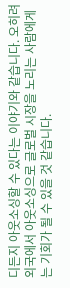디든지 아웃소싱할 수 있다는 이야기와 같습니다. 오히려 외국에서 아웃소싱으로 글로벌 시장을 노리는 사람에게는 기회가 될 수 있을 것 같습니다.